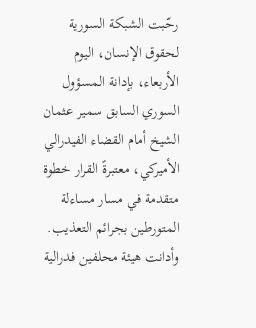رحّبت الشبكة السورية لحقوق الإنسان، اليوم الأربعاء، بإدانة المسؤول السوري السابق سمير عثمان الشيخ أمام القضاء الفيدرالي الأميركي، معتبرةً القرار خطوة متقدمة في مسار مساءلة المتورطين بجرائم التعذيب.
وأدانت هيئة محلفين فدرالية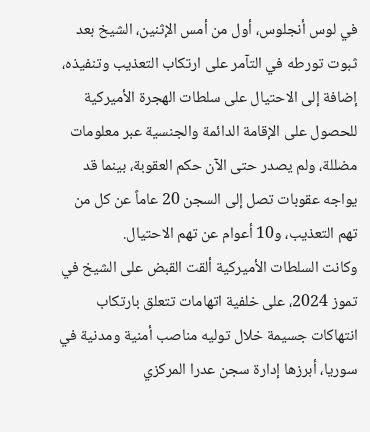في لوس أنجلوس، أول من أمس الإثنين، الشيخ بعد ثبوت تورطه في التآمر على ارتكاب التعذيب وتنفيذه، إضافة إلى الاحتيال على سلطات الهجرة الأميركية للحصول على الإقامة الدائمة والجنسية عبر معلومات مضللة، ولم يصدر حتى الآن حكم العقوبة، بينما قد يواجه عقوبات تصل إلى السجن 20 عاماً عن كل من تهم التعذيب، و10 أعوام عن تهم الاحتيال.
وكانت السلطات الأميركية ألقت القبض على الشيخ في تموز 2024، على خلفية اتهامات تتعلق بارتكاب انتهاكات جسيمة خلال توليه مناصب أمنية ومدنية في سوريا، أبرزها إدارة سجن عدرا المركزي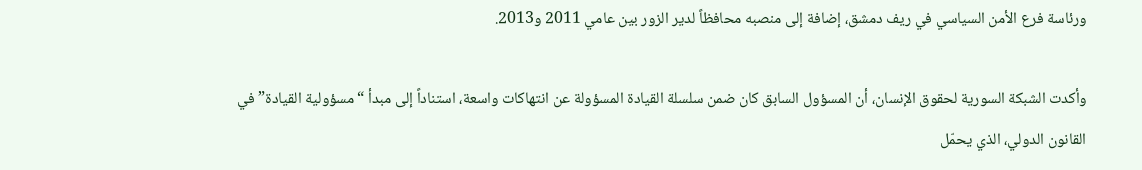ورئاسة فرع الأمن السياسي في ريف دمشق، إضافة إلى منصبه محافظاً لدير الزور بين عامي 2011 و2013.

وأكدت الشبكة السورية لحقوق الإنسان، أن المسؤول السابق كان ضمن سلسلة القيادة المسؤولة عن انتهاكات واسعة، استناداً إلى مبدأ “مسؤولية القيادة” في القانون الدولي، الذي يحمّل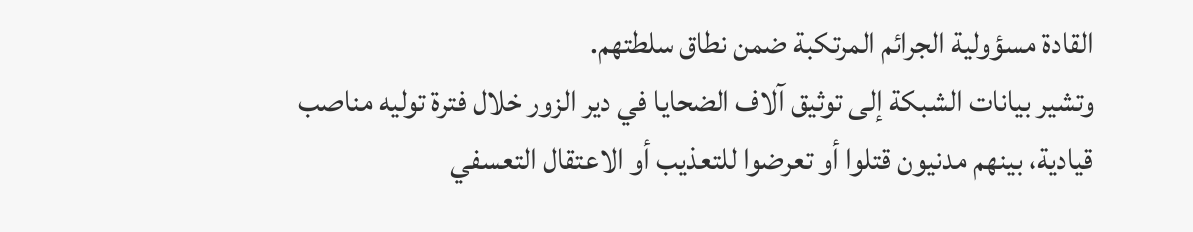القادة مسؤولية الجرائم المرتكبة ضمن نطاق سلطتهم.
وتشير بيانات الشبكة إلى توثيق آلاف الضحايا في دير الزور خلال فترة توليه مناصب قيادية، بينهم مدنيون قتلوا أو تعرضوا للتعذيب أو الاعتقال التعسفي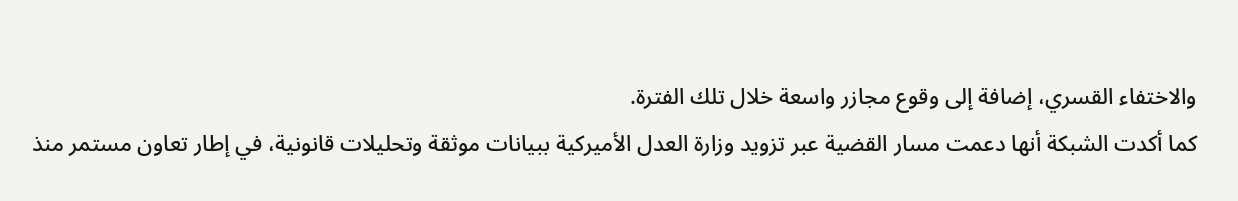والاختفاء القسري، إضافة إلى وقوع مجازر واسعة خلال تلك الفترة.
كما أكدت الشبكة أنها دعمت مسار القضية عبر تزويد وزارة العدل الأميركية ببيانات موثقة وتحليلات قانونية، في إطار تعاون مستمر منذ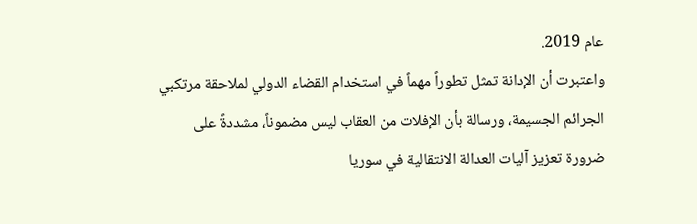عام 2019.
واعتبرت أن الإدانة تمثل تطوراً مهماً في استخدام القضاء الدولي لملاحقة مرتكبي الجرائم الجسيمة، ورسالة بأن الإفلات من العقاب ليس مضموناً، مشددةً على ضرورة تعزيز آليات العدالة الانتقالية في سوريا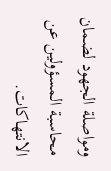ومواصلة الجهود لضمان محاسبة المسؤولين عن الانتهاكات.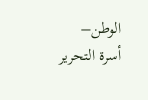الوطن– أسرة التحرير